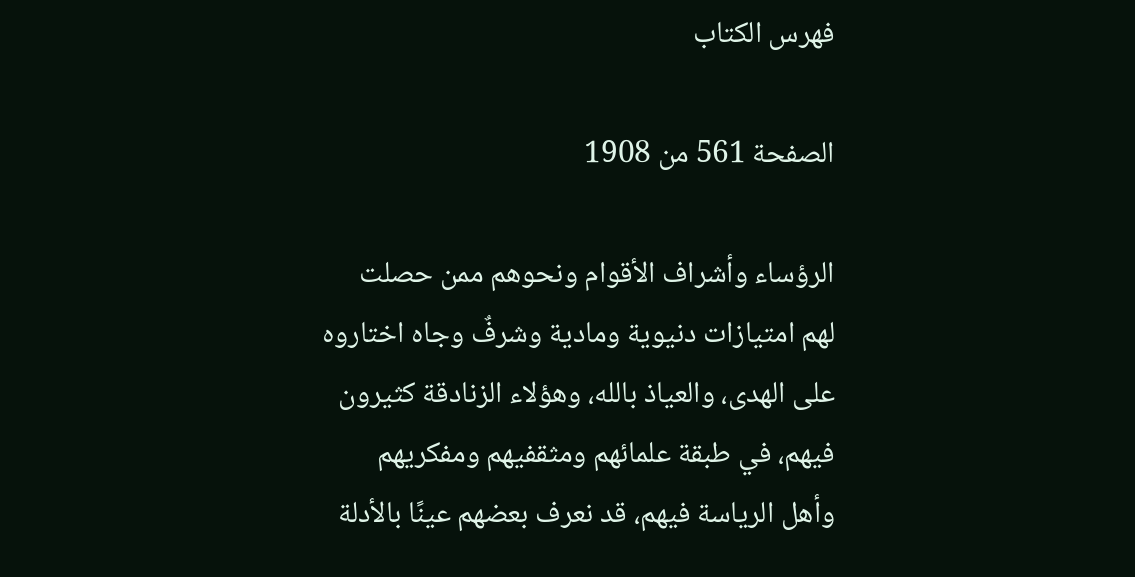فهرس الكتاب

الصفحة 561 من 1908

الرؤساء وأشراف الأقوام ونحوهم ممن حصلت لهم امتيازات دنيوية ومادية وشرفٌ وجاه اختاروه على الهدى، والعياذ بالله، وهؤلاء الزنادقة كثيرون فيهم، في طبقة علمائهم ومثقفيهم ومفكريهم وأهل الرياسة فيهم، قد نعرف بعضهم عينًا بالأدلة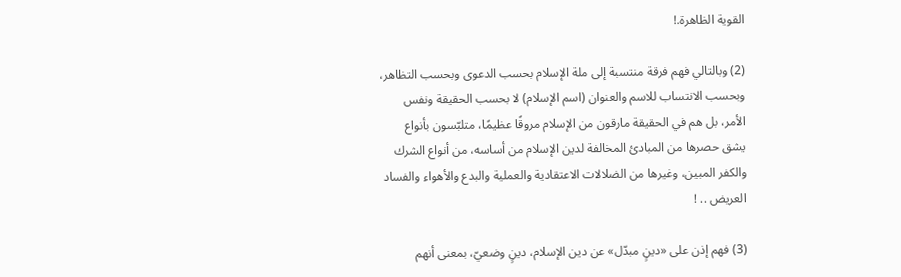القوية الظاهرة.!

(2) وبالتالي فهم فرقة منتسبة إلى ملة الإسلام بحسب الدعوى وبحسب التظاهر، وبحسب الانتساب للاسم والعنوان (اسم الإسلام) لا بحسب الحقيقة ونفس الأمر، بل هم في الحقيقة مارقون من الإسلام مروقًا عظيمًا، متلبّسون بأنواع يشق حصرها من المبادئ المخالفة لدين الإسلام من أساسه، من أنواع الشرك والكفر المبين، وغيرها من الضلالات الاعتقادية والعملية والبدع والأهواء والفساد العريض .. !

(3) فهم إذن على «دينٍ مبدّل» عن دين الإسلام، دينٍ وضعيّ، بمعنى أنهم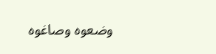وضعوه وصاغوه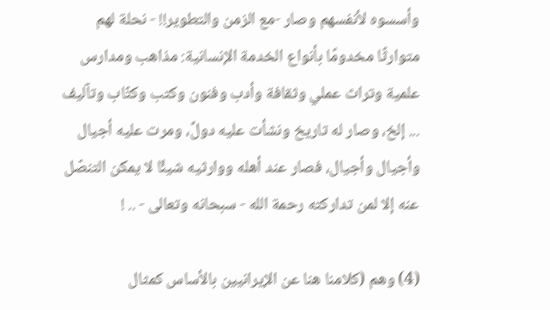وأسسوه لأنفسهم وصار -مع الزمن والتطوير!! - نحلة لهم متوارثًا مخدومًا بأنواع الخدمة الإنسانية: مذاهب ومدارس علمية وتراث عملي وثقافة وأدب وفنون وكتب وكتّاب وتآليف ... إلخ، وصار له تاريخ ونشأت عليه دولٌ، ومرت عليه أجيال وأجيال وأجيال، فصار عند أهله ووارثيه شيئًا لا يمكن التنصّل عنه إلا لمن تداركته رحمة الله - سبحانه وتعالى - .. !

(4) وهم (كلامنا هنا عن الإيرانيين بالأساس كمثال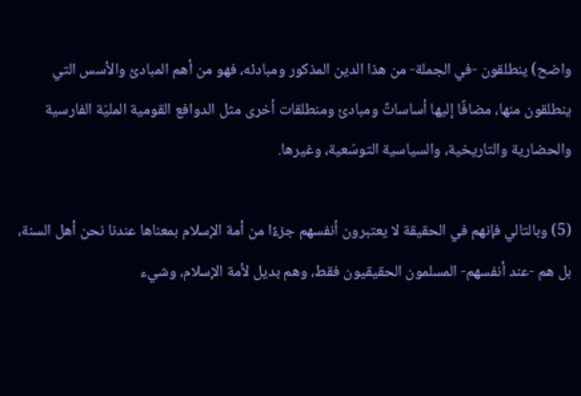واضح) ينطلقون -في الجملة- من هذا الدين المذكور ومبادئه، فهو من أهم المبادئ والأسس التي ينطلقون منها، مضافًا إليها أساساتٌ ومبادئ ومنطلقات أخرى مثل الدوافع القومية المليّة الفارسية والحضارية والتاريخية، والسياسية التوسّعية، وغيرها.

(5) وبالتالي فإنهم في الحقيقة لا يعتبرون أنفسهم جزءًا من أمة الإسلام بمعناها عندنا نحن أهل السنة، بل هم -عند أنفسهم- المسلمون الحقيقيون فقط، وهم بديل لأمة الإسلام، وشيء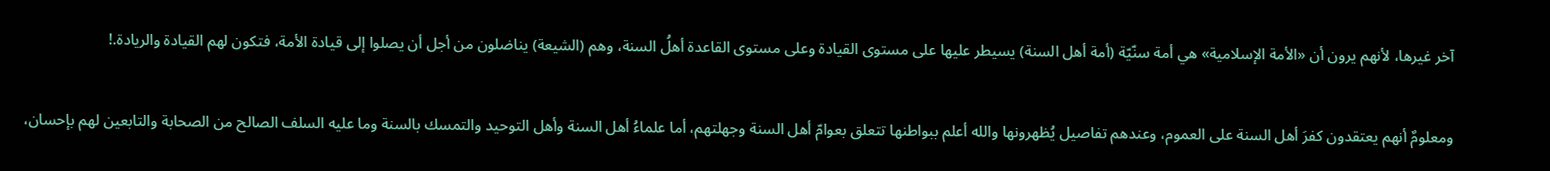آخر غيرها، لأنهم يرون أن «الأمة الإسلامية» هي أمة سنّيّة (أمة أهل السنة) يسيطر عليها على مستوى القيادة وعلى مستوى القاعدة أهلُ السنة، وهم (الشيعة) يناضلون من أجل أن يصلوا إلى قيادة الأمة، فتكون لهم القيادة والريادة.!

ومعلومٌ أنهم يعتقدون كفرَ أهل السنة على العموم، وعندهم تفاصيل يُظهرونها والله أعلم ببواطنها تتعلق بعوامّ أهل السنة وجهلتهم، أما علماءُ أهل السنة وأهل التوحيد والتمسك بالسنة وما عليه السلف الصالح من الصحابة والتابعين لهم بإحسان،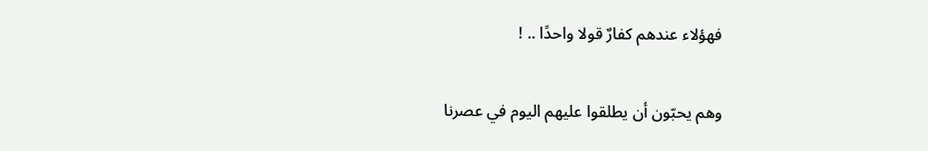فهؤلاء عندهم كفارٌ قولا واحدًا .. !

وهم يحبّون أن يطلقوا عليهم اليوم في عصرنا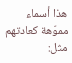هذا أسماء مموّهة كعادتهم مثل: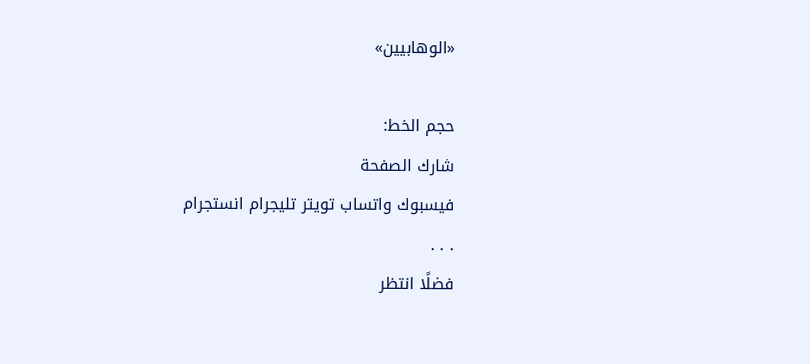«الوهابيين»

حجم الخط:
شارك الصفحة
فيسبوك واتساب تويتر تليجرام انستجرام
. . .
فضلًا انتظر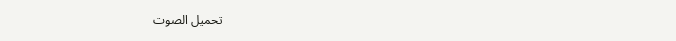تحميل الصوت